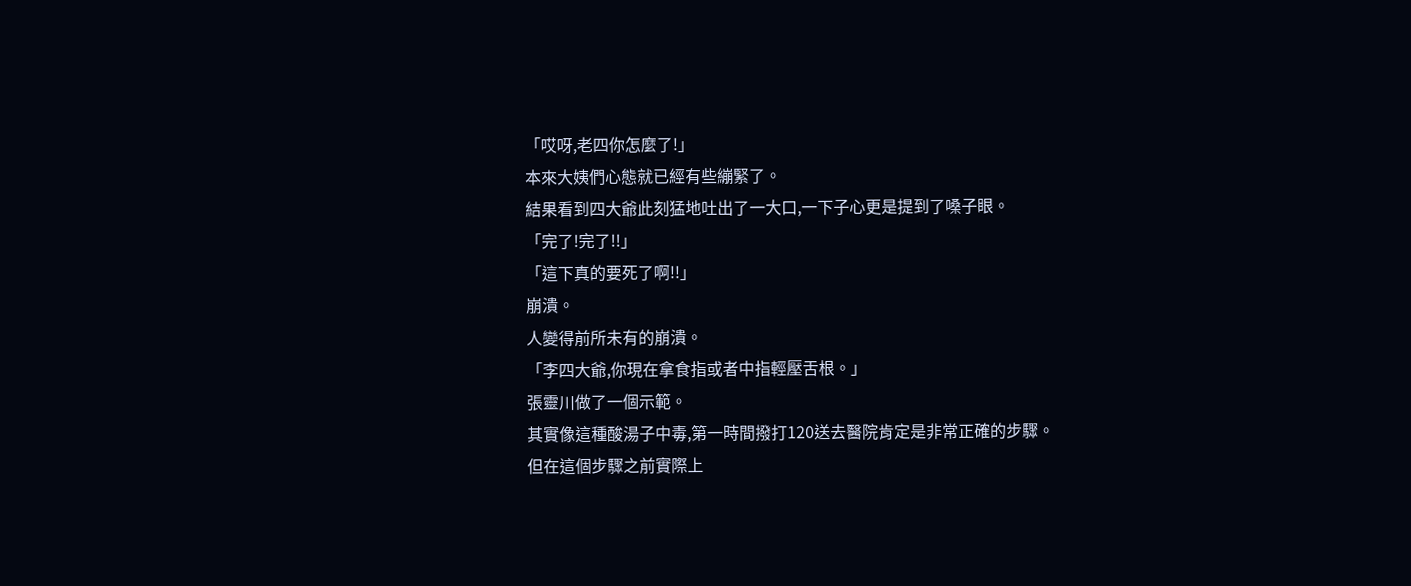「哎呀,老四你怎麼了!」
本來大姨們心態就已經有些繃緊了。
結果看到四大爺此刻猛地吐出了一大口,一下子心更是提到了嗓子眼。
「完了!完了!!」
「這下真的要死了啊!!」
崩潰。
人變得前所未有的崩潰。
「李四大爺,你現在拿食指或者中指輕壓舌根。」
張靈川做了一個示範。
其實像這種酸湯子中毒,第一時間撥打120送去醫院肯定是非常正確的步驟。
但在這個步驟之前實際上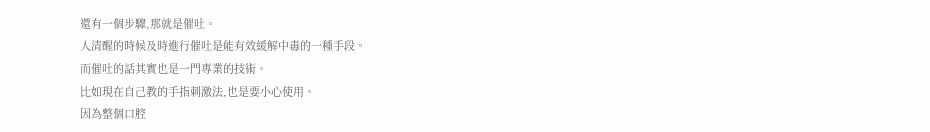還有一個步驟,那就是催吐。
人清醒的時候及時進行催吐是能有效緩解中毒的一種手段。
而催吐的話其實也是一門專業的技術。
比如現在自己教的手指刺激法,也是要小心使用。
因為整個口腔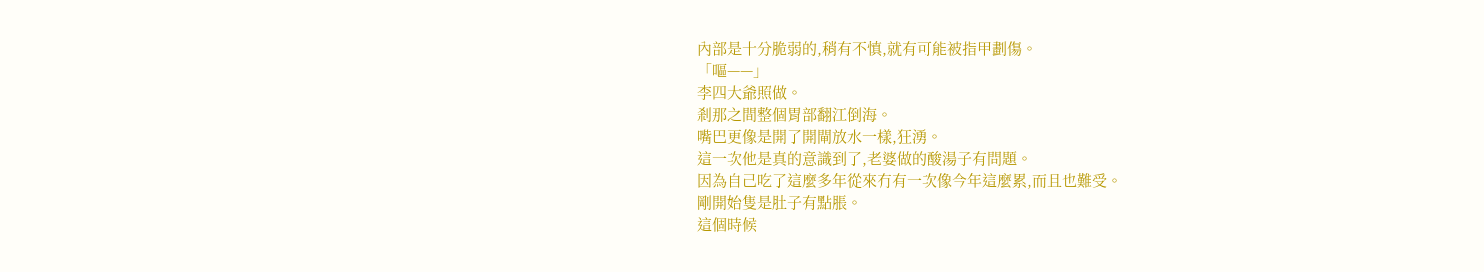內部是十分脆弱的,稍有不慎,就有可能被指甲劃傷。
「嘔——」
李四大爺照做。
剎那之間整個胃部翻江倒海。
嘴巴更像是開了開閘放水一樣,狂湧。
這一次他是真的意識到了,老婆做的酸湯子有問題。
因為自己吃了這麼多年從來冇有一次像今年這麼累,而且也難受。
剛開始隻是肚子有點脹。
這個時候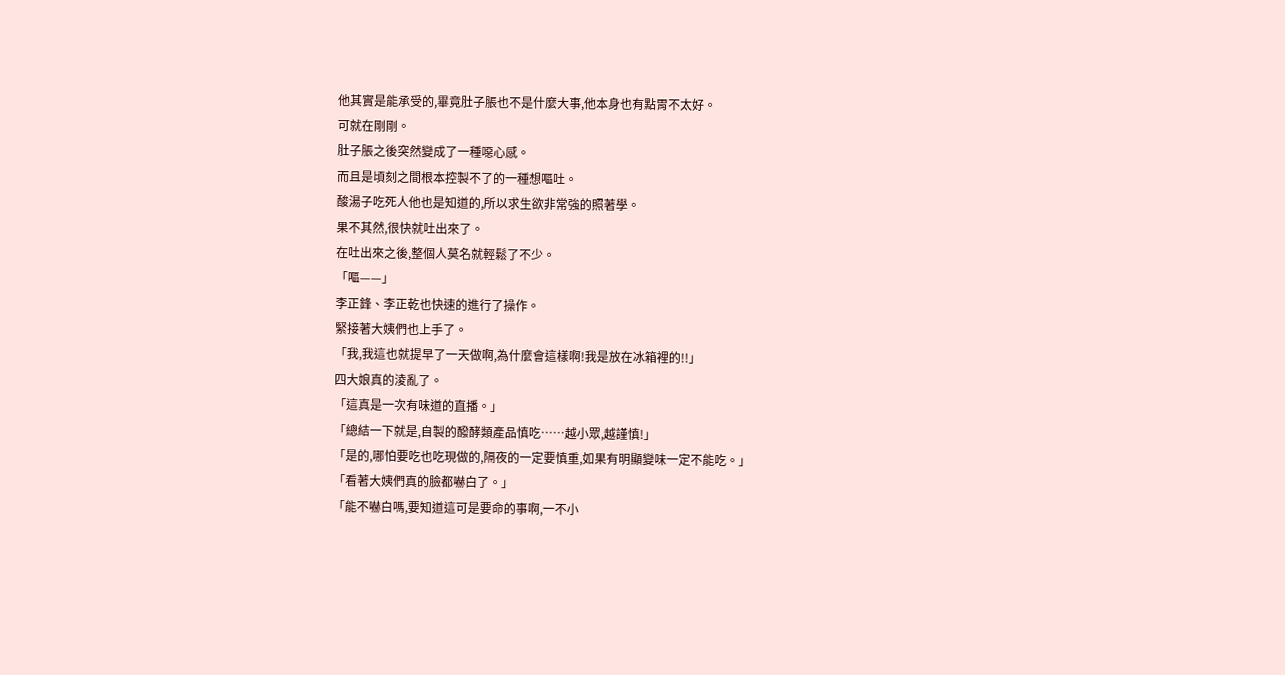他其實是能承受的,畢竟肚子脹也不是什麼大事,他本身也有點胃不太好。
可就在剛剛。
肚子脹之後突然變成了一種噁心感。
而且是頃刻之間根本控製不了的一種想嘔吐。
酸湯子吃死人他也是知道的,所以求生欲非常強的照著學。
果不其然,很快就吐出來了。
在吐出來之後,整個人莫名就輕鬆了不少。
「嘔——」
李正鋒、李正乾也快速的進行了操作。
緊接著大姨們也上手了。
「我,我這也就提早了一天做啊,為什麼會這樣啊!我是放在冰箱裡的!!」
四大娘真的淩亂了。
「這真是一次有味道的直播。」
「總結一下就是,自製的醱酵類產品慎吃……越小眾,越謹慎!」
「是的,哪怕要吃也吃現做的,隔夜的一定要慎重,如果有明顯變味一定不能吃。」
「看著大姨們真的臉都嚇白了。」
「能不嚇白嗎,要知道這可是要命的事啊,一不小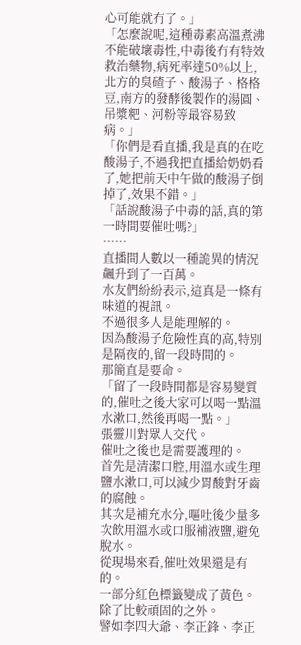心可能就冇了。」
「怎麼說呢,這種毒素高溫煮沸不能破壞毒性,中毒後冇有特效救治藥物,病死率達50%以上,北方的臭碴子、酸湯子、格格豆,南方的發酵後製作的湯圓、吊漿粑、河粉等最容易致病。」
「你們是看直播,我是真的在吃酸湯子,不過我把直播給奶奶看了,她把前天中午做的酸湯子倒掉了,效果不錯。」
「話說酸湯子中毒的話,真的第一時間要催吐嗎?」
……
直播間人數以一種詭異的情況飆升到了一百萬。
水友們紛紛表示,這真是一條有味道的視訊。
不過很多人是能理解的。
因為酸湯子危險性真的高,特別是隔夜的,留一段時間的。
那簡直是要命。
「留了一段時間都是容易變質的,催吐之後大家可以喝一點溫水漱口,然後再喝一點。」
張靈川對眾人交代。
催吐之後也是需要護理的。
首先是清潔口腔,用溫水或生理鹽水漱口,可以減少胃酸對牙齒的腐蝕。
其次是補充水分,嘔吐後少量多次飲用溫水或口服補液鹽,避免脫水。
從現場來看,催吐效果還是有的。
一部分紅色標籤變成了黃色。
除了比較頑固的之外。
譬如李四大爺、李正鋒、李正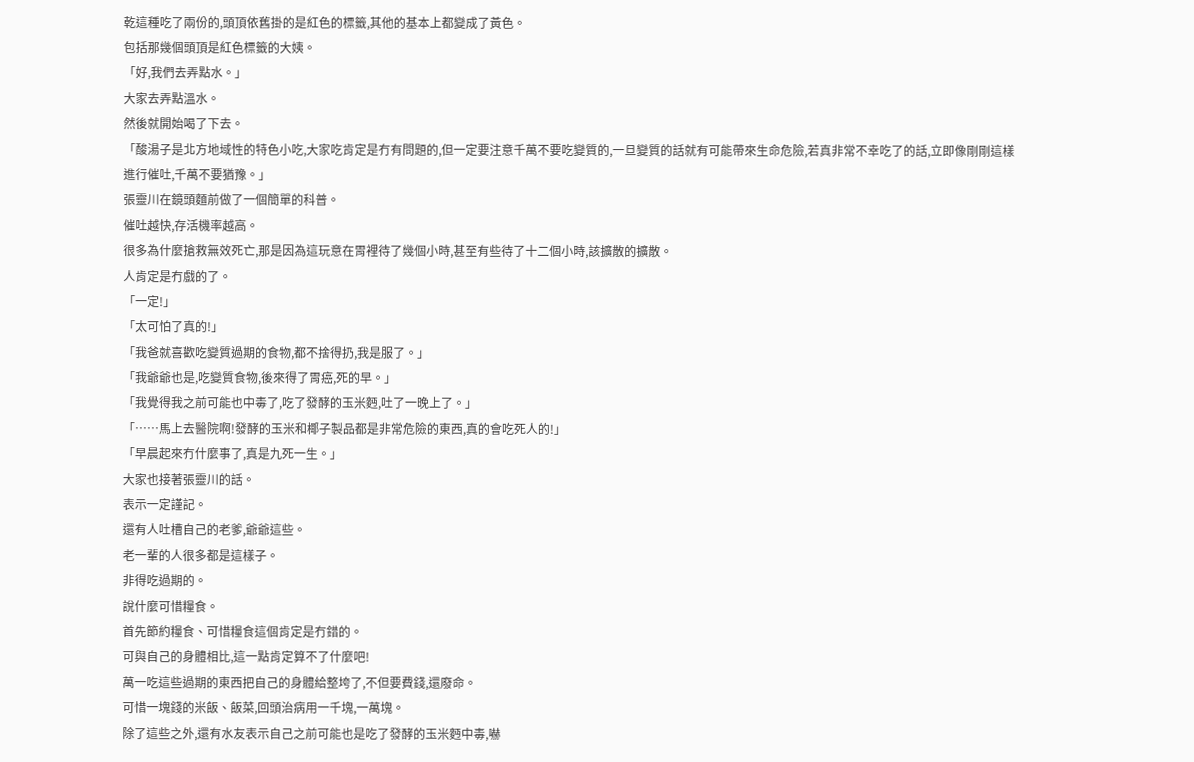乾這種吃了兩份的,頭頂依舊掛的是紅色的標籤,其他的基本上都變成了黃色。
包括那幾個頭頂是紅色標籤的大姨。
「好,我們去弄點水。」
大家去弄點溫水。
然後就開始喝了下去。
「酸湯子是北方地域性的特色小吃,大家吃肯定是冇有問題的,但一定要注意千萬不要吃變質的,一旦變質的話就有可能帶來生命危險,若真非常不幸吃了的話,立即像剛剛這樣進行催吐,千萬不要猶豫。」
張靈川在鏡頭麵前做了一個簡單的科普。
催吐越快,存活機率越高。
很多為什麼搶救無效死亡,那是因為這玩意在胃裡待了幾個小時,甚至有些待了十二個小時,該擴散的擴散。
人肯定是冇戲的了。
「一定!」
「太可怕了真的!」
「我爸就喜歡吃變質過期的食物,都不捨得扔,我是服了。」
「我爺爺也是,吃變質食物,後來得了胃癌,死的早。」
「我覺得我之前可能也中毒了,吃了發酵的玉米麪,吐了一晚上了。」
「……馬上去醫院啊!發酵的玉米和椰子製品都是非常危險的東西,真的會吃死人的!」
「早晨起來冇什麼事了,真是九死一生。」
大家也接著張靈川的話。
表示一定謹記。
還有人吐槽自己的老爹,爺爺這些。
老一輩的人很多都是這樣子。
非得吃過期的。
說什麼可惜糧食。
首先節約糧食、可惜糧食這個肯定是冇錯的。
可與自己的身體相比,這一點肯定算不了什麼吧!
萬一吃這些過期的東西把自己的身體給整垮了,不但要費錢,還廢命。
可惜一塊錢的米飯、飯菜,回頭治病用一千塊,一萬塊。
除了這些之外,還有水友表示自己之前可能也是吃了發酵的玉米麪中毒,嚇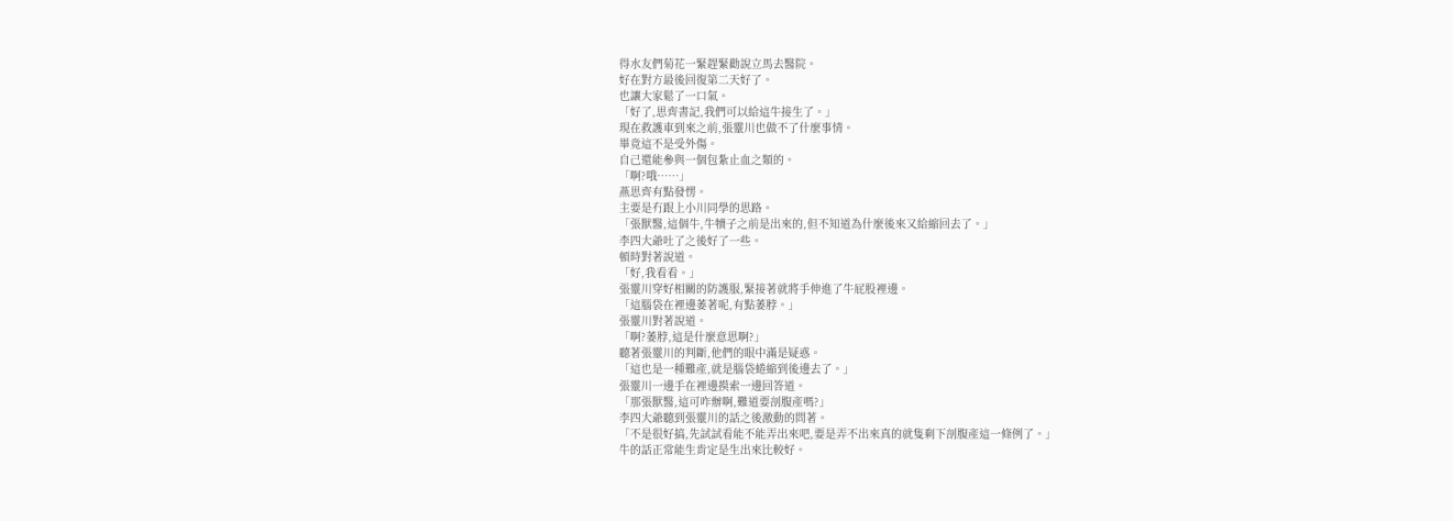得水友們菊花一緊趕緊勸說立馬去醫院。
好在對方最後回復第二天好了。
也讓大家鬆了一口氣。
「好了,思齊書記,我們可以給這牛接生了。」
現在救護車到來之前,張靈川也做不了什麼事情。
畢竟這不是受外傷。
自己還能參與一個包紮止血之類的。
「啊?哦……」
燕思齊有點發愣。
主要是冇跟上小川同學的思路。
「張獸醫,這個牛,牛犢子之前是出來的,但不知道為什麼後來又給縮回去了。」
李四大爺吐了之後好了一些。
頓時對著說道。
「好,我看看。」
張靈川穿好相關的防護服,緊接著就將手伸進了牛屁股裡邊。
「這腦袋在裡邊萎著呢,有點萎脖。」
張靈川對著說道。
「啊?萎脖,這是什麼意思啊?」
聽著張靈川的判斷,他們的眼中滿是疑惑。
「這也是一種難產,就是腦袋蜷縮到後邊去了。」
張靈川一邊手在裡邊摸索一邊回答道。
「那張獸醫,這可咋辦啊,難道要剖腹產嗎?」
李四大爺聽到張靈川的話之後激動的問著。
「不是很好搞,先試試看能不能弄出來吧,要是弄不出來真的就隻剩下剖腹產這一條例了。」
牛的話正常能生肯定是生出來比較好。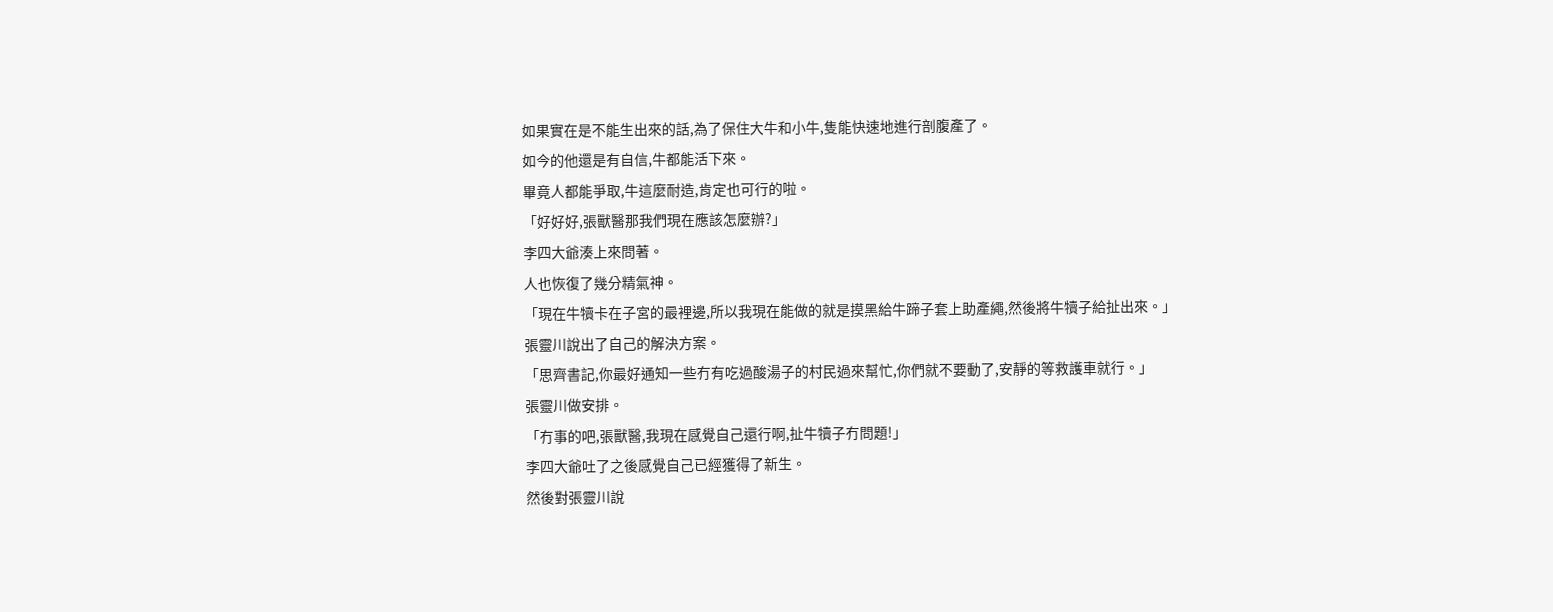如果實在是不能生出來的話,為了保住大牛和小牛,隻能快速地進行剖腹產了。
如今的他還是有自信,牛都能活下來。
畢竟人都能爭取,牛這麼耐造,肯定也可行的啦。
「好好好,張獸醫那我們現在應該怎麼辦?」
李四大爺湊上來問著。
人也恢復了幾分精氣神。
「現在牛犢卡在子宮的最裡邊,所以我現在能做的就是摸黑給牛蹄子套上助產繩,然後將牛犢子給扯出來。」
張靈川說出了自己的解決方案。
「思齊書記,你最好通知一些冇有吃過酸湯子的村民過來幫忙,你們就不要動了,安靜的等救護車就行。」
張靈川做安排。
「冇事的吧,張獸醫,我現在感覺自己還行啊,扯牛犢子冇問題!」
李四大爺吐了之後感覺自己已經獲得了新生。
然後對張靈川說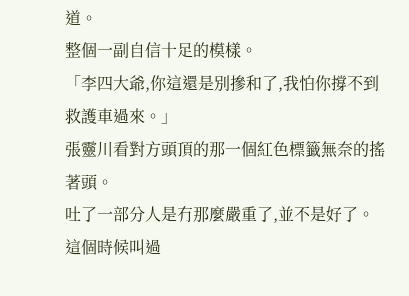道。
整個一副自信十足的模樣。
「李四大爺,你這還是別摻和了,我怕你撐不到救護車過來。」
張靈川看對方頭頂的那一個紅色標籤無奈的搖著頭。
吐了一部分人是冇那麼嚴重了,並不是好了。
這個時候叫過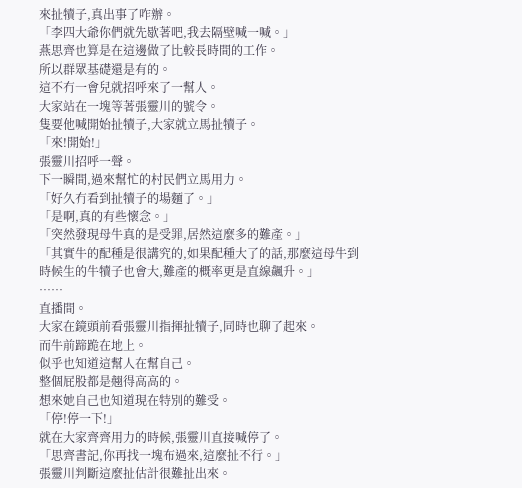來扯犢子,真出事了咋辦。
「李四大爺你們就先歇著吧,我去隔壁喊一喊。」
燕思齊也算是在這邊做了比較長時間的工作。
所以群眾基礎還是有的。
這不冇一會兒就招呼來了一幫人。
大家站在一塊等著張靈川的號令。
隻要他喊開始扯犢子,大家就立馬扯犢子。
「來!開始!」
張靈川招呼一聲。
下一瞬間,過來幫忙的村民們立馬用力。
「好久冇看到扯犢子的場麵了。」
「是啊,真的有些懷念。」
「突然發現母牛真的是受罪,居然這麼多的難產。」
「其實牛的配種是很講究的,如果配種大了的話,那麼這母牛到時候生的牛犢子也會大,難產的概率更是直線飆升。」
……
直播間。
大家在鏡頭前看張靈川指揮扯犢子,同時也聊了起來。
而牛前蹄跪在地上。
似乎也知道這幫人在幫自己。
整個屁股都是翹得高高的。
想來她自己也知道現在特別的難受。
「停!停一下!」
就在大家齊齊用力的時候,張靈川直接喊停了。
「思齊書記,你再找一塊布過來,這麼扯不行。」
張靈川判斷這麼扯估計很難扯出來。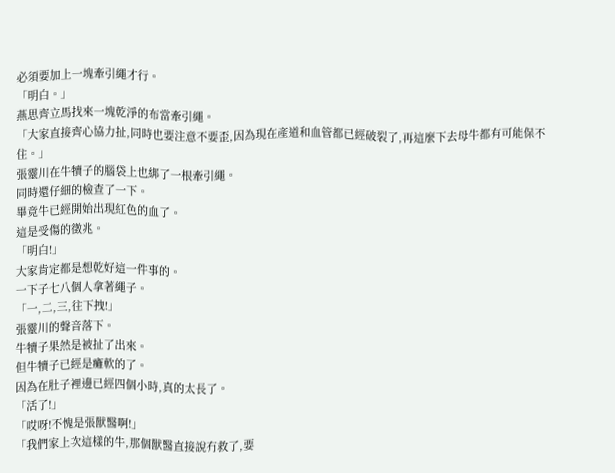必須要加上一塊牽引繩才行。
「明白。」
燕思齊立馬找來一塊乾淨的布當牽引繩。
「大家直接齊心協力扯,同時也要注意不要歪,因為現在產道和血管都已經破裂了,再這麼下去母牛都有可能保不住。」
張靈川在牛犢子的腦袋上也綁了一根牽引繩。
同時還仔細的檢查了一下。
畢竟牛已經開始出現紅色的血了。
這是受傷的徵兆。
「明白!」
大家肯定都是想乾好這一件事的。
一下子七八個人拿著繩子。
「一,二,三,往下拽!」
張靈川的聲音落下。
牛犢子果然是被扯了出來。
但牛犢子已經是癱軟的了。
因為在肚子裡邊已經四個小時,真的太長了。
「活了!」
「哎呀!不愧是張獸醫啊!」
「我們家上次這樣的牛,那個獸醫直接說冇救了,要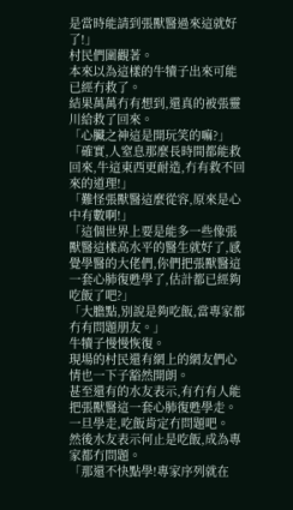是當時能請到張獸醫過來這就好了!」
村民們圍觀著。
本來以為這樣的牛犢子出來可能已經冇救了。
結果萬萬冇有想到,還真的被張靈川給救了回來。
「心臟之神這是開玩笑的嘛?」
「確實,人窒息那麼長時間都能救回來,牛這東西更耐造,冇有救不回來的道理!」
「難怪張獸醫這麼從容,原來是心中有數啊!」
「這個世界上要是能多一些像張獸醫這樣高水平的醫生就好了,感覺學醫的大佬們,你們把張獸醫這一套心肺復甦學了,估計都已經夠吃飯了吧?」
「大膽點,別說是夠吃飯,當專家都冇有問題朋友。」
牛犢子慢慢恢復。
現場的村民還有網上的網友們心情也一下子豁然開朗。
甚至還有的水友表示,有冇有人能把張獸醫這一套心肺復甦學走。
一旦學走,吃飯肯定冇問題吧。
然後水友表示何止是吃飯,成為專家都冇問題。
「那還不快點學!專家序列就在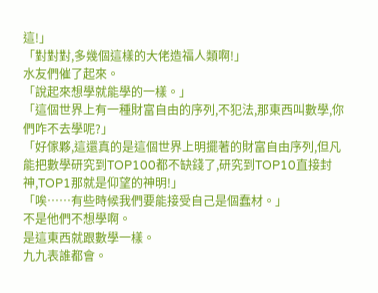這!」
「對對對,多幾個這樣的大佬造福人類啊!」
水友們催了起來。
「說起來想學就能學的一樣。」
「這個世界上有一種財富自由的序列,不犯法,那東西叫數學,你們咋不去學呢?」
「好傢夥,這還真的是這個世界上明擺著的財富自由序列,但凡能把數學研究到TOP100都不缺錢了,研究到TOP10直接封神,TOP1那就是仰望的神明!」
「唉……有些時候我們要能接受自己是個蠢材。」
不是他們不想學啊。
是這東西就跟數學一樣。
九九表誰都會。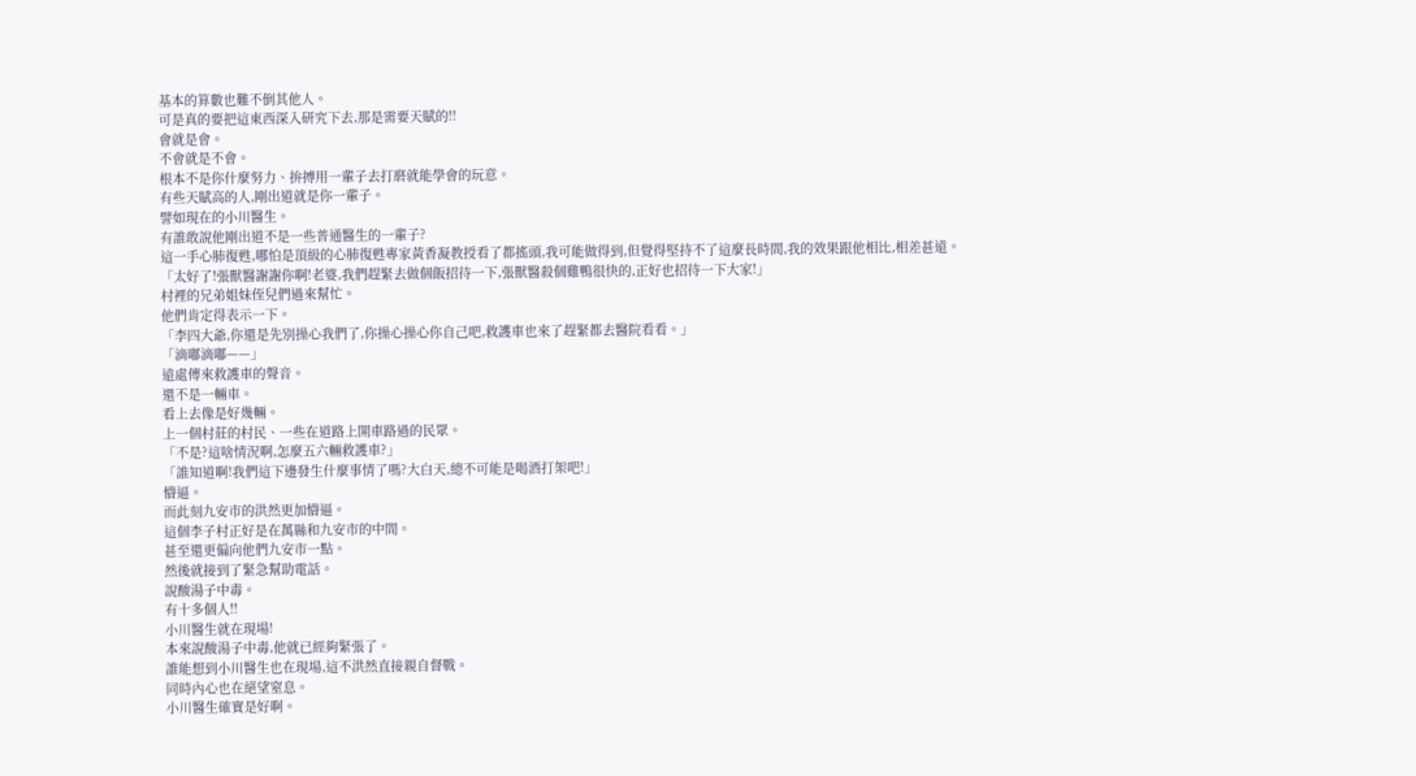基本的算數也難不倒其他人。
可是真的要把這東西深入研究下去,那是需要天賦的!!
會就是會。
不會就是不會。
根本不是你什麼努力、拚搏用一輩子去打磨就能學會的玩意。
有些天賦高的人,剛出道就是你一輩子。
譬如現在的小川醫生。
有誰敢說他剛出道不是一些普通醫生的一輩子?
這一手心肺復甦,哪怕是頂級的心肺復甦專家黃香凝教授看了都搖頭,我可能做得到,但覺得堅持不了這麼長時間,我的效果跟他相比,相差甚遠。
「太好了!張獸醫謝謝你啊!老婆,我們趕緊去做個飯招待一下,張獸醫殺個雞鴨很快的,正好也招待一下大家!」
村裡的兄弟姐妹侄兒們過來幫忙。
他們肯定得表示一下。
「李四大爺,你還是先別操心我們了,你操心操心你自己吧,救護車也來了趕緊都去醫院看看。」
「滴嘟滴嘟——」
遠處傳來救護車的聲音。
還不是一輛車。
看上去像是好幾輛。
上一個村莊的村民、一些在道路上開車路過的民眾。
「不是?這啥情況啊,怎麼五六輛救護車?」
「誰知道啊!我們這下邊發生什麼事情了嗎?大白天,總不可能是喝酒打架吧!」
懵逼。
而此刻九安市的洪然更加懵逼。
這個李子村正好是在萬縣和九安市的中間。
甚至還更偏向他們九安市一點。
然後就接到了緊急幫助電話。
說酸湯子中毒。
有十多個人!!
小川醫生就在現場!
本來說酸湯子中毒,他就已經夠緊張了。
誰能想到小川醫生也在現場,這不洪然直接親自督戰。
同時內心也在絕望窒息。
小川醫生確實是好啊。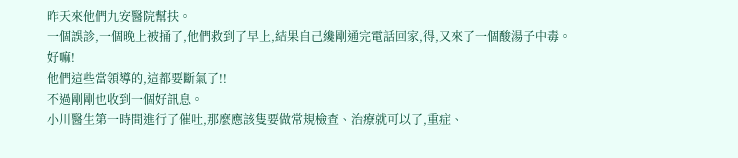昨天來他們九安醫院幫扶。
一個誤診,一個晚上被捅了,他們救到了早上,結果自己纔剛通完電話回家,得,又來了一個酸湯子中毒。
好嘛!
他們這些當領導的,這都要斷氣了!!
不過剛剛也收到一個好訊息。
小川醫生第一時間進行了催吐,那麼應該隻要做常規檢查、治療就可以了,重症、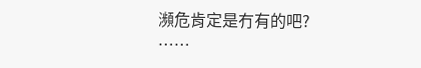瀕危肯定是冇有的吧?
……